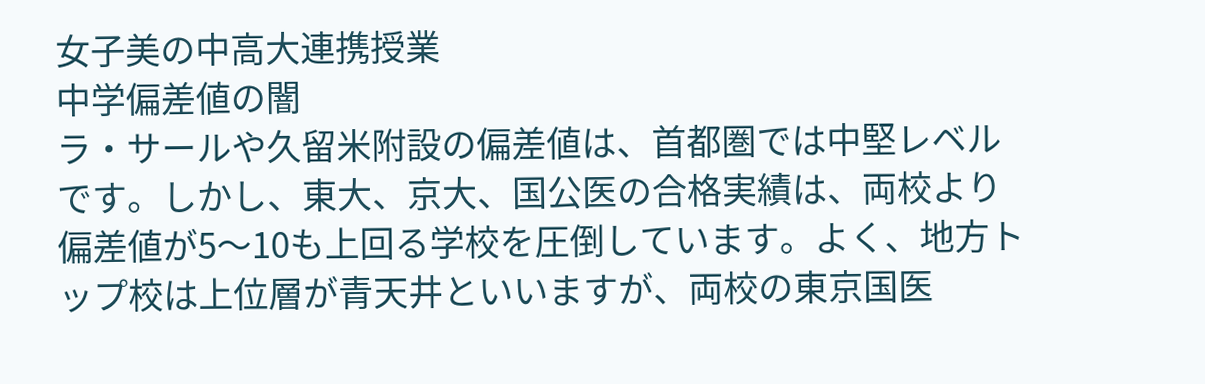女子美の中高大連携授業
中学偏差値の闇
ラ・サールや久留米附設の偏差値は、首都圏では中堅レベルです。しかし、東大、京大、国公医の合格実績は、両校より偏差値が5〜10も上回る学校を圧倒しています。よく、地方トップ校は上位層が青天井といいますが、両校の東京国医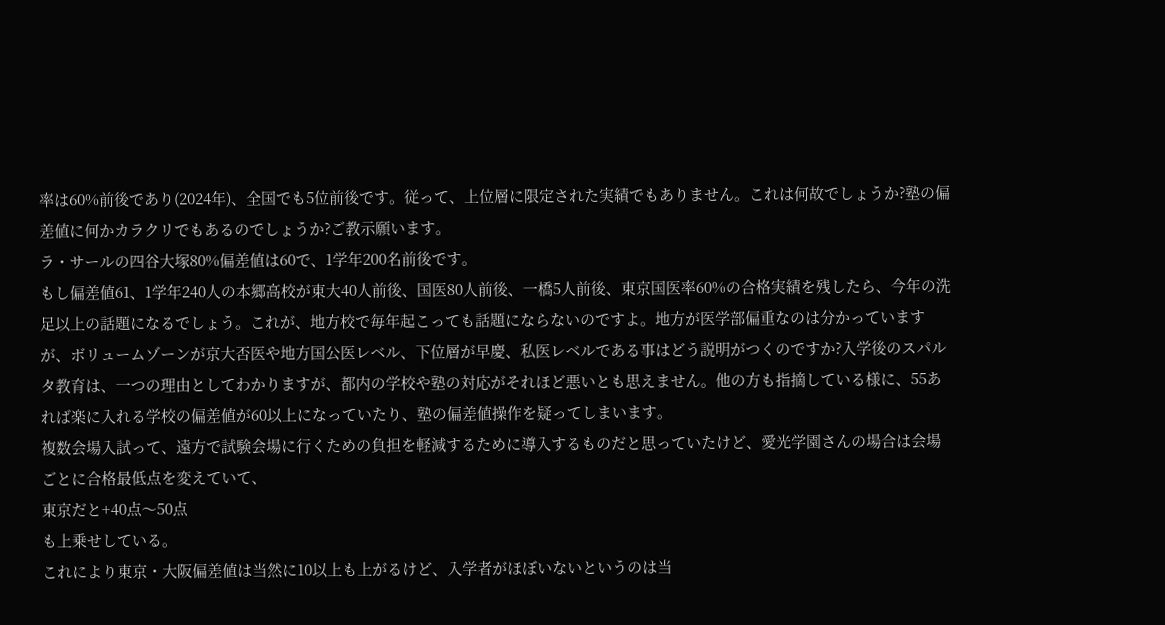率は60%前後であり(2024年)、全国でも5位前後です。従って、上位層に限定された実績でもありません。これは何故でしょうか?塾の偏差値に何かカラクリでもあるのでしょうか?ご教示願います。
ラ・サールの四谷大塚80%偏差値は60で、1学年200名前後です。
もし偏差値61、1学年240人の本郷高校が東大40人前後、国医80人前後、一橋5人前後、東京国医率60%の合格実績を残したら、今年の洗足以上の話題になるでしょう。これが、地方校で毎年起こっても話題にならないのですよ。地方が医学部偏重なのは分かっていますが、ボリュームゾーンが京大否医や地方国公医レベル、下位層が早慶、私医レベルである事はどう説明がつくのですか?入学後のスパルタ教育は、一つの理由としてわかりますが、都内の学校や塾の対応がそれほど悪いとも思えません。他の方も指摘している様に、55あれば楽に入れる学校の偏差値が60以上になっていたり、塾の偏差値操作を疑ってしまいます。
複数会場入試って、遠方で試験会場に行くための負担を軽減するために導入するものだと思っていたけど、愛光学園さんの場合は会場ごとに合格最低点を変えていて、
東京だと+40点〜50点
も上乗せしている。
これにより東京・大阪偏差値は当然に10以上も上がるけど、入学者がほぼいないというのは当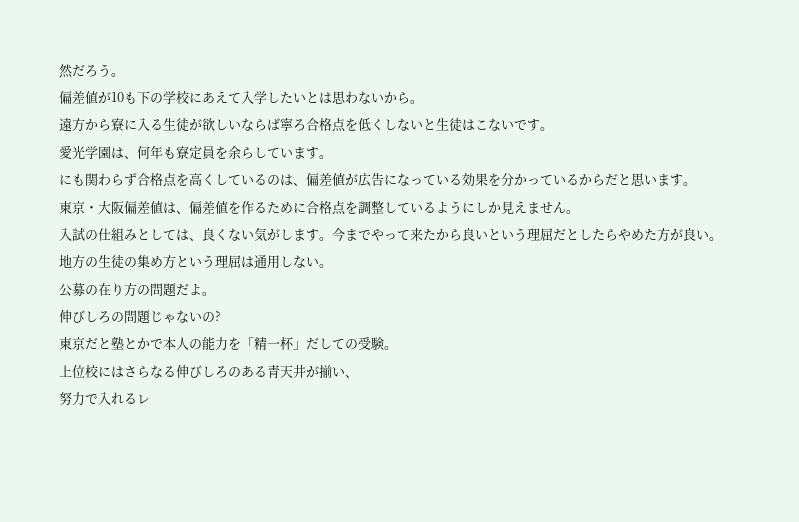然だろう。
偏差値が10も下の学校にあえて入学したいとは思わないから。
遠方から寮に入る生徒が欲しいならば寧ろ合格点を低くしないと生徒はこないです。
愛光学園は、何年も寮定員を余らしています。
にも関わらず合格点を高くしているのは、偏差値が広告になっている効果を分かっているからだと思います。
東京・大阪偏差値は、偏差値を作るために合格点を調整しているようにしか見えません。
入試の仕組みとしては、良くない気がします。今までやって来たから良いという理屈だとしたらやめた方が良い。
地方の生徒の集め方という理屈は通用しない。
公募の在り方の問題だよ。
伸びしろの問題じゃないの?
東京だと塾とかで本人の能力を「精一杯」だしての受験。
上位校にはさらなる伸びしろのある青天井が揃い、
努力で入れるレ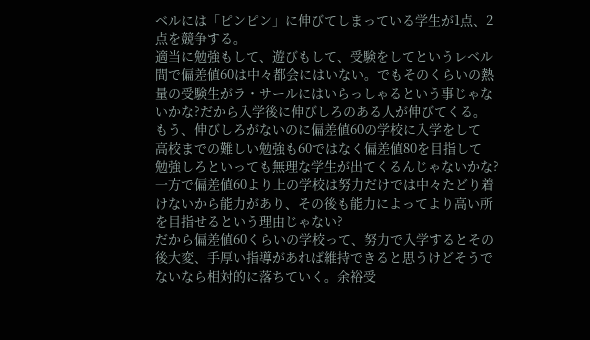ベルには「ピンピン」に伸びてしまっている学生が1点、2点を競争する。
適当に勉強もして、遊びもして、受験をしてというレベル間で偏差値60は中々都会にはいない。でもそのくらいの熱量の受験生がラ・サールにはいらっしゃるという事じゃないかな?だから入学後に伸びしろのある人が伸びてくる。
もう、伸びしろがないのに偏差値60の学校に入学をして
高校までの難しい勉強も60ではなく偏差値80を目指して
勉強しろといっても無理な学生が出てくるんじゃないかな?
一方で偏差値60より上の学校は努力だけでは中々たどり着けないから能力があり、その後も能力によってより高い所を目指せるという理由じゃない?
だから偏差値60くらいの学校って、努力で入学するとその後大変、手厚い指導があれば維持できると思うけどそうでないなら相対的に落ちていく。余裕受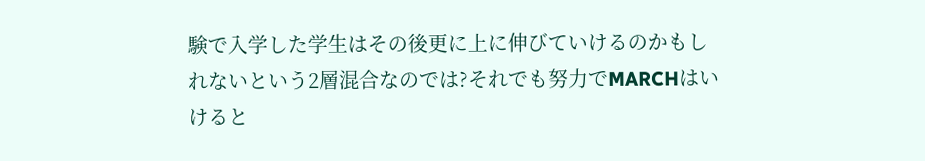験で入学した学生はその後更に上に伸びていけるのかもしれないという2層混合なのでは?それでも努力でMARCHはいけると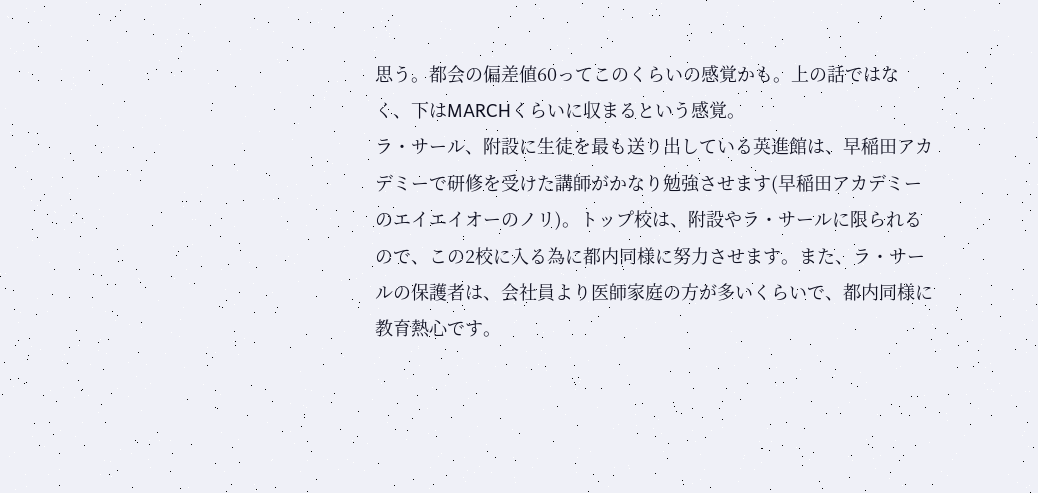思う。都会の偏差値60ってこのくらいの感覚かも。上の話ではなく、下はMARCHくらいに収まるという感覚。
ラ・サール、附設に生徒を最も送り出している英進館は、早稲田アカデミーで研修を受けた講師がかなり勉強させます(早稲田アカデミーのエイエイオーのノリ)。トップ校は、附設やラ・サールに限られるので、この2校に入る為に都内同様に努力させます。また、ラ・サールの保護者は、会社員より医師家庭の方が多いくらいで、都内同様に教育熱心です。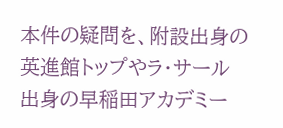本件の疑問を、附設出身の英進館トップやラ・サール出身の早稲田アカデミー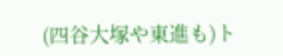(四谷大塚や東進も)ト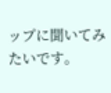ップに聞いてみたいです。